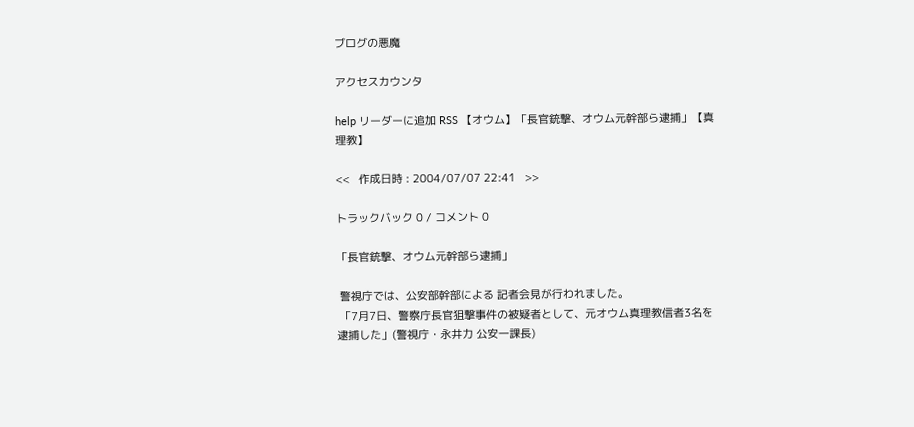ブログの悪魔

アクセスカウンタ

help リーダーに追加 RSS 【オウム】「長官銃撃、オウム元幹部ら逮捕」【真理教】

<<   作成日時 : 2004/07/07 22:41   >>

トラックバック 0 / コメント 0

「長官銃撃、オウム元幹部ら逮捕」

 警視庁では、公安部幹部による 記者会見が行われました。
 「7月7日、警察庁長官狙撃事件の被疑者として、元オウム真理教信者3名を逮捕した」(警視庁・永井力 公安一課長)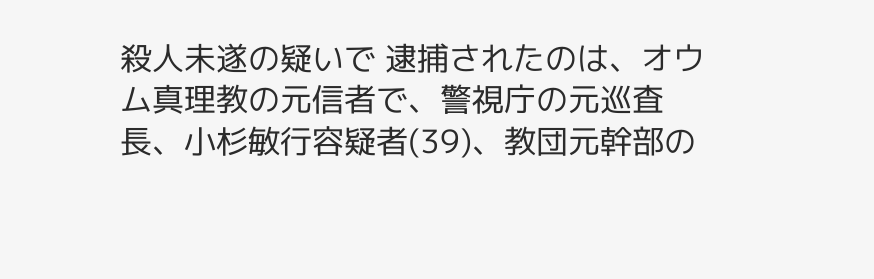殺人未遂の疑いで 逮捕されたのは、オウム真理教の元信者で、警視庁の元巡査長、小杉敏行容疑者(39)、教団元幹部の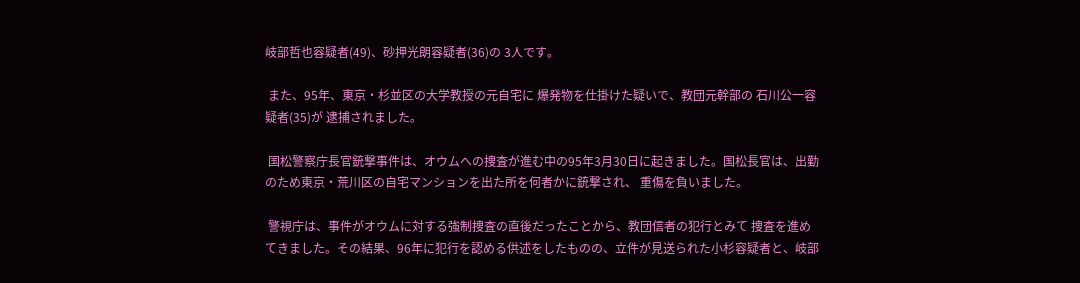岐部哲也容疑者(49)、砂押光朗容疑者(36)の 3人です。

 また、95年、東京・杉並区の大学教授の元自宅に 爆発物を仕掛けた疑いで、教団元幹部の 石川公一容疑者(35)が 逮捕されました。

 国松警察庁長官銃撃事件は、オウムへの捜査が進む中の95年3月30日に起きました。国松長官は、出勤のため東京・荒川区の自宅マンションを出た所を何者かに銃撃され、 重傷を負いました。

 警視庁は、事件がオウムに対する強制捜査の直後だったことから、教団信者の犯行とみて 捜査を進めてきました。その結果、96年に犯行を認める供述をしたものの、立件が見送られた小杉容疑者と、岐部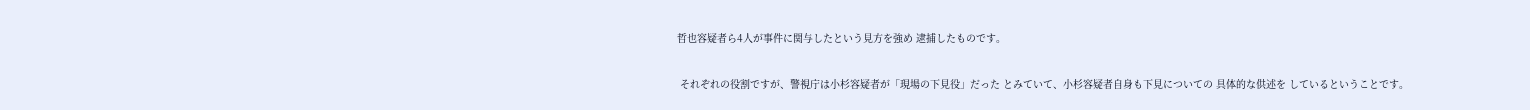哲也容疑者ら4人が事件に関与したという見方を強め 逮捕したものです。

 それぞれの役割ですが、警視庁は小杉容疑者が「現場の下見役」だった とみていて、小杉容疑者自身も下見についての 具体的な供述を しているということです。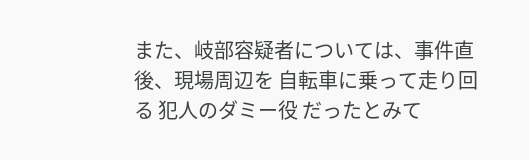また、岐部容疑者については、事件直後、現場周辺を 自転車に乗って走り回る 犯人のダミー役 だったとみて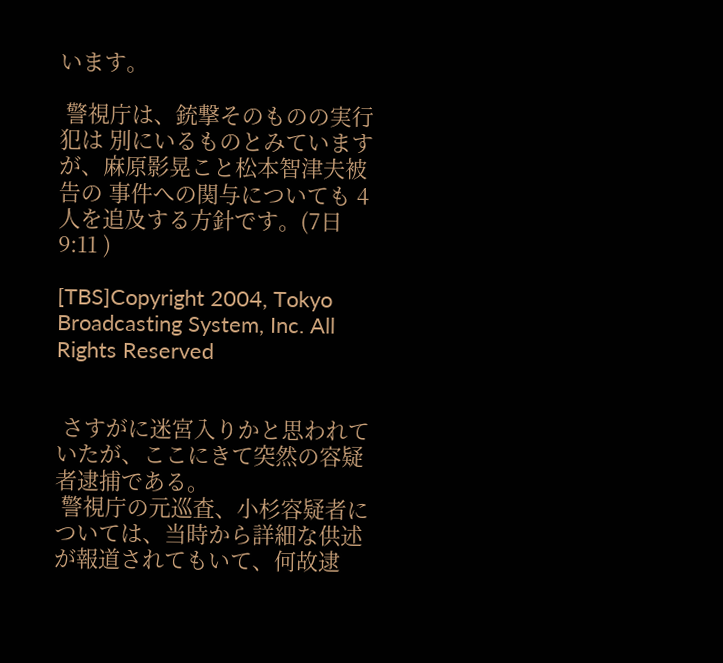います。

 警視庁は、銃撃そのものの実行犯は 別にいるものとみていますが、麻原影晃こと松本智津夫被告の 事件への関与についても 4人を追及する方針です。(7日 9:11 )

[TBS]Copyright 2004, Tokyo Broadcasting System, Inc. All Rights Reserved


 さすがに迷宮入りかと思われていたが、ここにきて突然の容疑者逮捕である。
 警視庁の元巡査、小杉容疑者については、当時から詳細な供述が報道されてもいて、何故逮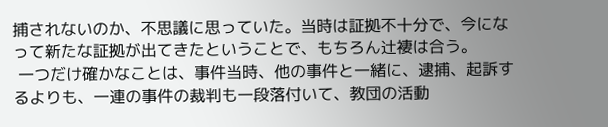捕されないのか、不思議に思っていた。当時は証拠不十分で、今になって新たな証拠が出てきたということで、もちろん辻褄は合う。
 一つだけ確かなことは、事件当時、他の事件と一緒に、逮捕、起訴するよりも、一連の事件の裁判も一段落付いて、教団の活動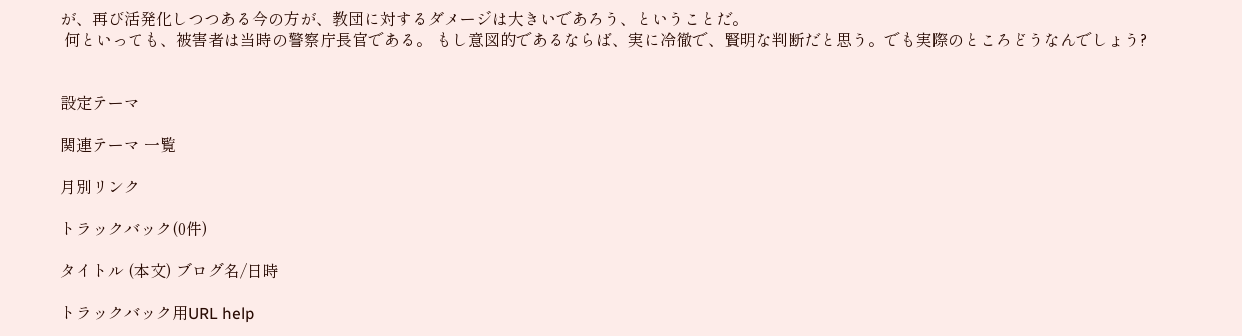が、再び活発化しつつある今の方が、教団に対するダメージは大きいであろう、ということだ。
 何といっても、被害者は当時の警察庁長官である。 もし意図的であるならば、実に冷徹で、賢明な判断だと思う。でも実際のところどうなんでしょう?


設定テーマ

関連テーマ 一覧

月別リンク

トラックバック(0件)

タイトル (本文) ブログ名/日時

トラックバック用URL help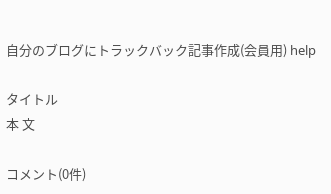自分のブログにトラックバック記事作成(会員用) help

タイトル
本 文

コメント(0件)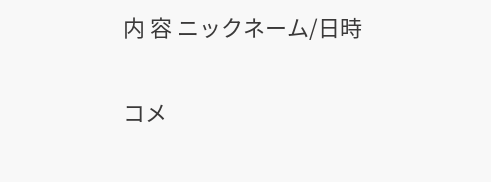内 容 ニックネーム/日時

コメ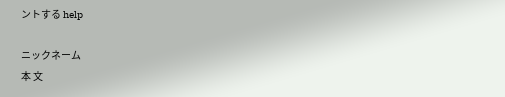ントする help

ニックネーム
本 文